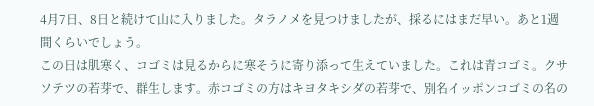4月7日、8日と続けて山に入りました。タラノメを見つけましたが、採るにはまだ早い。あと1週間くらいでしょう。
この日は肌寒く、コゴミは見るからに寒そうに寄り添って生えていました。これは青コゴミ。クサソテツの若芽で、群生します。赤コゴミの方はキヨタキシダの若芽で、別名イッポンコゴミの名の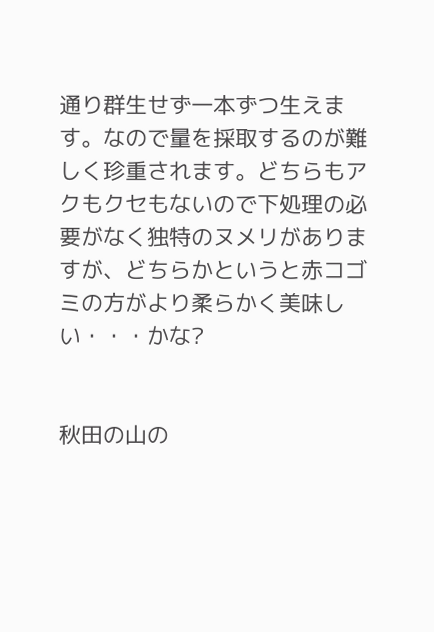通り群生せず一本ずつ生えます。なので量を採取するのが難しく珍重されます。どちらもアクもクセもないので下処理の必要がなく独特のヌメリがありますが、どちらかというと赤コゴミの方がより柔らかく美味しい・・・かな?


秋田の山の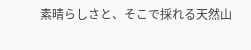素晴らしさと、そこで採れる天然山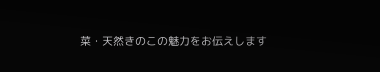菜・天然きのこの魅力をお伝えします